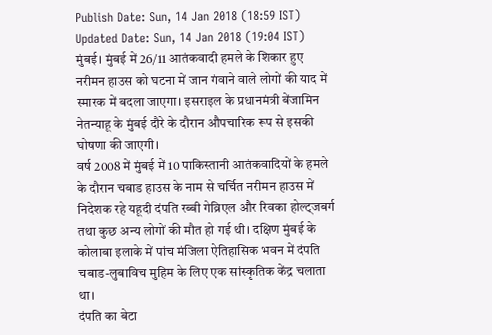Publish Date: Sun, 14 Jan 2018 (18:59 IST)
Updated Date: Sun, 14 Jan 2018 (19:04 IST)
मुंबई। मुंबई में 26/11 आतंकवादी हमले के शिकार हुए नरीमन हाउस को घटना में जान गंवाने वाले लोगों की याद में स्मारक में बदला जाएगा। इसराइल के प्रधानमंत्री बेंजामिन नेतन्याहू के मुंबई दौरे के दौरान औपचारिक रूप से इसकी घोषणा की जाएगी।
वर्ष 2008 में मुंबई में 10 पाकिस्तानी आतंकवादियों के हमले के दौरान चबाड हाउस के नाम से चर्चित नरीमन हाउस में निदेशक रहे यहूदी दंपति रब्बी गेव्रिएल और रिवका होल्ट्जबर्ग तथा कुछ अन्य लोगों की मौत हो गई थी। दक्षिण मुंबई के कोलाबा इलाके में पांच मंजिला ऐतिहासिक भवन में दंपति चबाड-लुबाविच मुहिम के लिए एक सांस्कृतिक केंद्र चलाता था।
दंपति का बेटा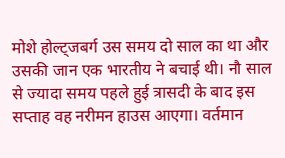मोशे होल्ट्जबर्ग उस समय दो साल का था और उसकी जान एक भारतीय ने बचाई थी। नौ साल से ज्यादा समय पहले हुई त्रासदी के बाद इस सप्ताह वह नरीमन हाउस आएगा। वर्तमान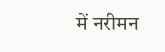में नरीमन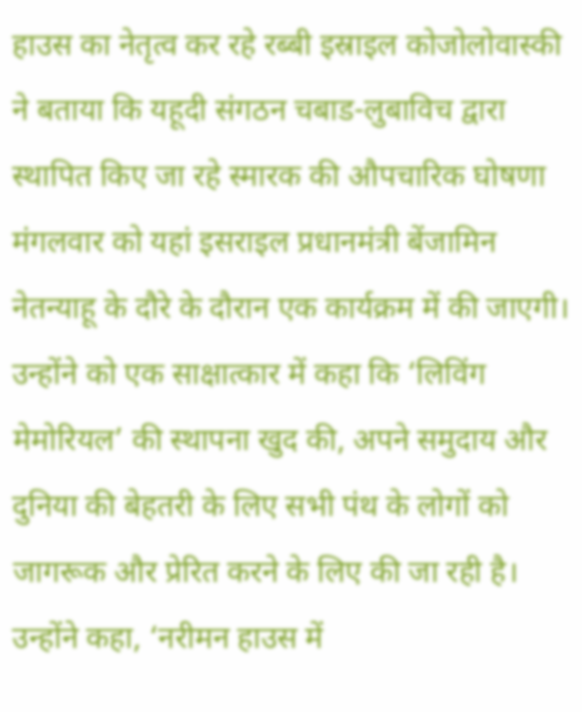हाउस का नेतृत्व कर रहे रब्बी इस्राइल कोजोलोवास्की ने बताया कि यहूदी संगठन चबाड-लुबाविच द्वारा स्थापित किए जा रहे स्मारक की औपचारिक घोषणा मंगलवार को यहां इसराइल प्रधानमंत्री बेंजामिन नेतन्याहू के दौरे के दौरान एक कार्यक्रम में की जाएगी।
उन्होंने को एक साक्षात्कार में कहा कि ‘लिविंग मेमोरियल’ की स्थापना खुद की, अपने समुदाय और दुनिया की बेहतरी के लिए सभी पंथ के लोगों को जागरूक और प्रेरित करने के लिए की जा रही है। उन्होंने कहा, ‘नरीमन हाउस में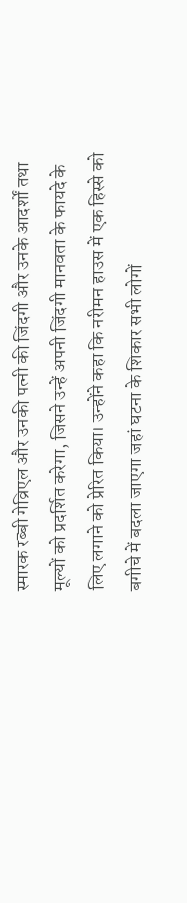स्मारक रब्बी गेव्रिएल और उनकी पत्नी की जिंदगी और उनके आदर्शों तथा मूल्यों को प्रदर्शित करेगा, जिसने उन्हें अपनी जिंदगी मानवता के फायदे के लिए लगाने को प्रेरित किया। उन्होंने कहा कि नरीमन हाउस में एक हिस्से को बगीचे में बदला जाएगा जहां घटना के शिकार सभी लोगों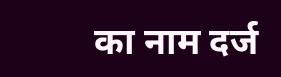का नाम दर्ज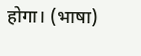होगा। (भाषा)